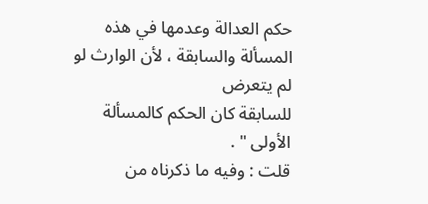حكم العدالة وعدمها في هذه المسألة والسابقة ، لأن الوارث لو لم يتعرض
للسابقة كان الحكم كالمسألة الأولى " .
قلت : وفيه ما ذكرناه من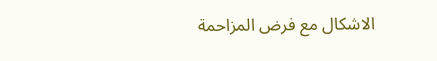الاشكال مع فرض المزاحمة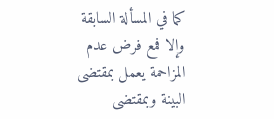كما في المسألة السابقة
وإلا فمع فرض عدم المزاحمة يعمل بمقتضى البينة وبمقتضى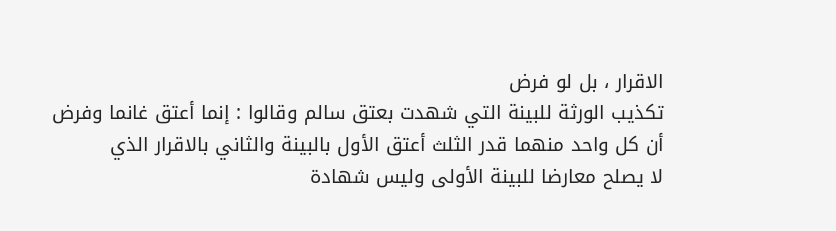الاقرار ، بل لو فرض
تكذيب الورثة للبينة التي شهدت بعتق سالم وقالوا : إنما أعتق غانما وفرض
أن كل واحد منهما قدر الثلث أعتق الأول بالبينة والثاني بالاقرار الذي
لا يصلح معارضا للبينة الأولى وليس شهادة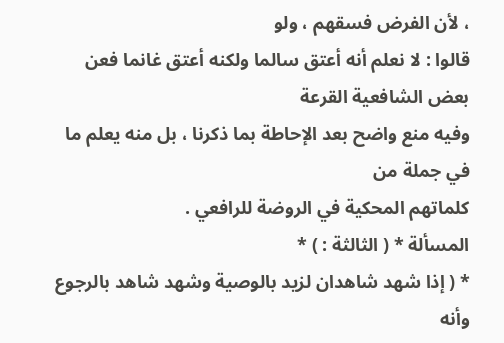، لأن الفرض فسقهم ، ولو
قالوا : لا نعلم أنه أعتق سالما ولكنه أعتق غانما فعن بعض الشافعية القرعة
وفيه منع واضح بعد الإحاطة بما ذكرنا ، بل منه يعلم ما في جملة من
كلماتهم المحكية في الروضة للرافعي .
المسألة * ( الثالثة : ) *
* ( إذا شهد شاهدان لزيد بالوصية وشهد شاهد بالرجوع وأنه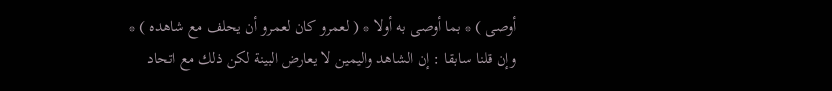أوصى ) * بما أوصى به أولا * ( لعمرو كان لعمرو أن يحلف مع شاهده ) *
وإن قلنا سابقا : إن الشاهد واليمين لا يعارض البينة لكن ذلك مع اتحاد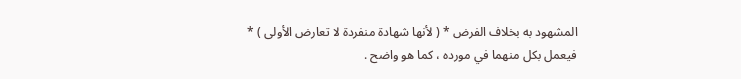المشهود به بخلاف الفرض * ( لأنها شهادة منفردة لا تعارض الأولى ) *
فيعمل بكل منهما في مورده ، كما هو واضح .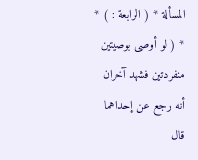المسألة * ( الرابعة : ) *
* ( لو أوصى بوصيتين منفردتين فشهد آخران أنه رجع عن إحداهما
قال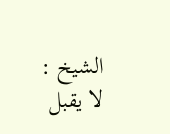الشيخ : لا يقبل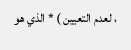، لعدم التعيين ) * الذي هو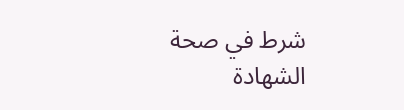شرط في صحة الشهادة